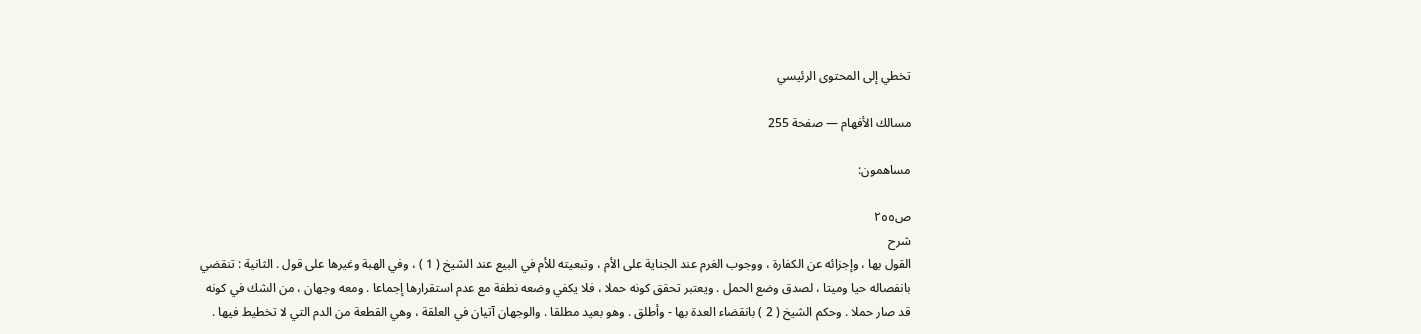تخطي إلى المحتوى الرئيسي

مسالك الأفهام — صفحة 255

مساهمون:

ص٢٥٥
شرح
القول بها ، وإجزائه عن الكفارة ، ووجوب الغرم عند الجناية على الأم ، وتبعيته للأم في البيع عند الشيخ ( 1 ) ، وفي الهبة وغيرها على قول . الثانية : تنقضي بانفصاله حيا وميتا ، لصدق وضع الحمل . ويعتبر تحقق كونه حملا ، فلا يكفي وضعه نطفة مع عدم استقرارها إجماعا . ومعه وجهان ، من الشك في كونه قد صار حملا . وحكم الشيخ ( 2 ) بانقضاء العدة بها - وأطلق . وهو بعيد مطلقا . والوجهان آتيان في العلقة ، وهي القطعة من الدم التي لا تخطيط فيها .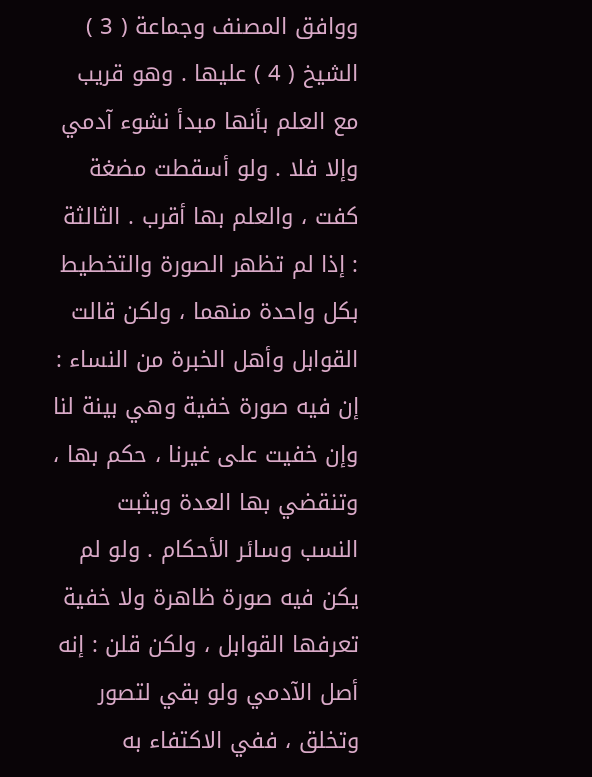ووافق المصنف وجماعة ( 3 ) الشيخ ( 4 ) عليها . وهو قريب مع العلم بأنها مبدأ نشوء آدمي وإلا فلا . ولو أسقطت مضغة كفت ، والعلم بها أقرب . الثالثة : إذا لم تظهر الصورة والتخطيط بكل واحدة منهما ، ولكن قالت القوابل وأهل الخبرة من النساء : إن فيه صورة خفية وهي بينة لنا وإن خفيت على غيرنا ، حكم بها ، وتنقضي بها العدة ويثبت النسب وسائر الأحكام . ولو لم يكن فيه صورة ظاهرة ولا خفية تعرفها القوابل ، ولكن قلن : إنه أصل الآدمي ولو بقي لتصور وتخلق ، ففي الاكتفاء به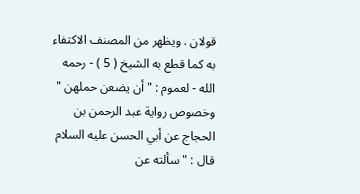قولان . ويظهر من المصنف الاكتفاء به كما قطع به الشيخ ( 5 ) - رحمه الله - لعموم : " أن يضعن حملهن " وخصوص رواية عبد الرحمن بن الحجاج عن أبي الحسن عليه السلام قال : " سألته عن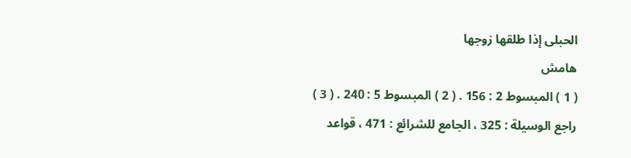الحبلى إذا طلقها زوجها
هامش
( 1 ) المبسوط 2 : 156 . ( 2 ) المبسوط 5 : 240 . ( 3 ) راجع الوسيلة : 325 ، الجامع للشرائع : 471 ، قواعد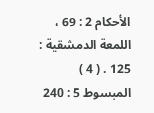الأحكام 2 : 69 ، اللمعة الدمشقية : 125 . ( 4 ) المبسوط 5 : 240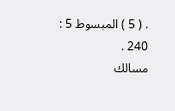. ( 5 ) المبسوط 5 : 240 .
مسالك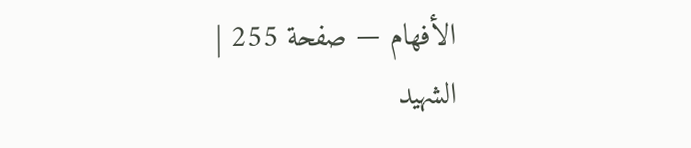الأفهام — صفحة 255 | الشهيد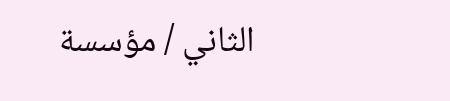الثاني / مؤسسة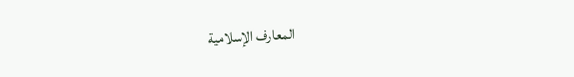المعارف الإسلامية